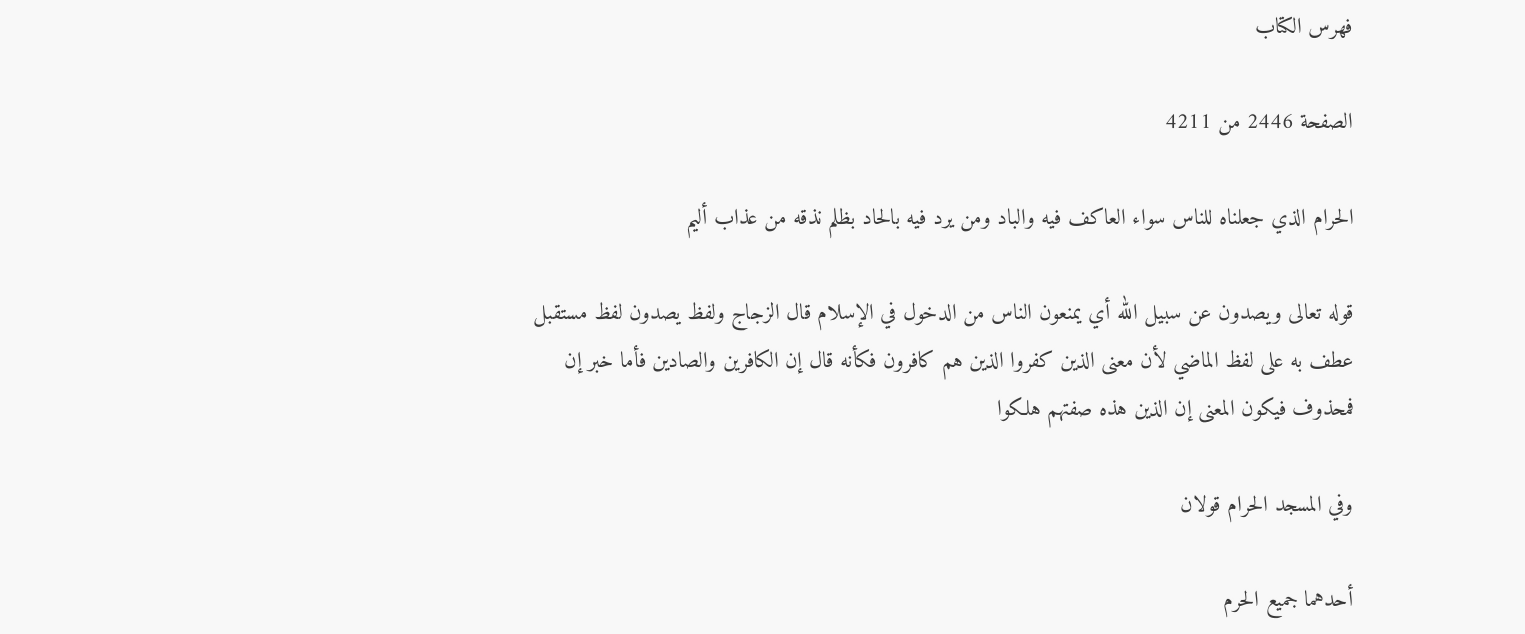فهرس الكتاب

الصفحة 2446 من 4211

الحرام الذي جعلناه للناس سواء العاكف فيه والباد ومن يرد فيه بالحاد بظلم نذقه من عذاب أليم

قوله تعالى ويصدون عن سبيل الله أي يمنعون الناس من الدخول في الإسلام قال الزجاج ولفظ يصدون لفظ مستقبل عطف به على لفظ الماضي لأن معنى الذين كفروا الذين هم كافرون فكأنه قال إن الكافرين والصادين فأما خبر إن فمحذوف فيكون المعنى إن الذين هذه صفتهم هلكوا

وفي المسجد الحرام قولان

أحدهما جميع الحرم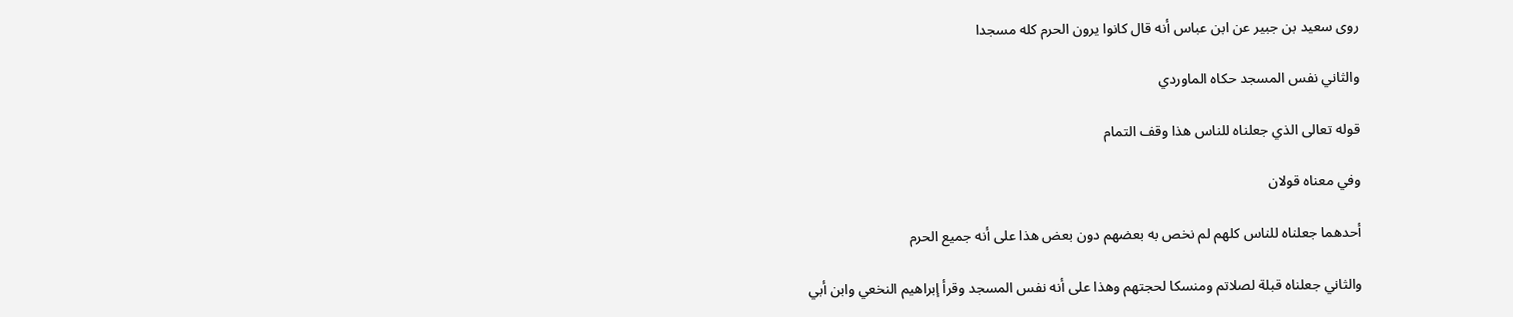روى سعيد بن جبير عن ابن عباس أنه قال كانوا يرون الحرم كله مسجدا

والثاني نفس المسجد حكاه الماوردي

قوله تعالى الذي جعلناه للناس هذا وقف التمام

وفي معناه قولان

أحدهما جعلناه للناس كلهم لم نخص به بعضهم دون بعض هذا على أنه جميع الحرم

والثاني جعلناه قبلة لصلاتم ومنسكا لحجتهم وهذا على أنه نفس المسجد وقرأ إبراهيم النخعي وابن أبي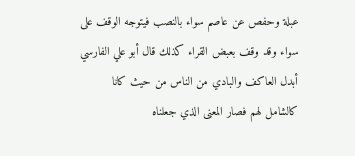عبلة وحفص عن عاصم سواء بالنصب فيتوجه الوقف على سواء وقد وقف بعبض القراء كذلك قال أبو علي الفارسي أبدل العاكف والبادي من الناس من حيث كانا كالشامل لهم فصار المعنى الذي جعلناه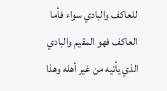للعاكف والبادي سواء فأما العاكف فهو المقيم والبادي الذي يأتيه من غير أهله وهذا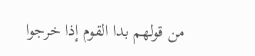من قولهم بدا القوم إذا خرجوا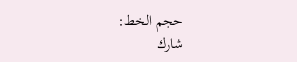حجم الخط:
شارك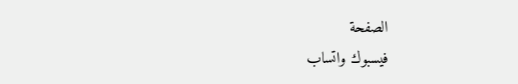الصفحة
فيسبوك واتساب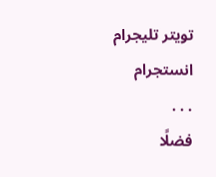تويتر تليجرام انستجرام
. . .
فضلًا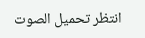انتظر تحميل الصوت